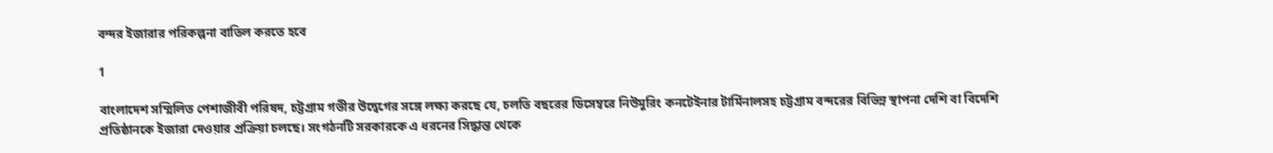বন্দর ইজারার পরিকল্পনা বাতিল করতে হবে

1

বাংলাদেশ সম্মিলিত পেশাজীবী পরিষদ, চট্টগ্রাম গভীর উদ্বেগের সঙ্গে লক্ষ্য করছে যে, চলতি বছরের ডিসেম্বরে নিউমুরিং কনটেইনার টার্মিনালসহ চট্টগ্রাম বন্দরের বিভিন্ন স্থাপনা দেশি বা বিদেশি প্রতিষ্ঠানকে ইজারা দেওয়ার প্রক্রিয়া চলছে। সংগঠনটি সরকারকে এ ধরনের সিদ্ধান্ত থেকে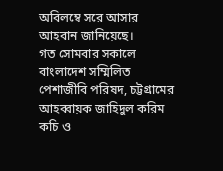অবিলম্বে সরে আসার আহবান জানিয়েছে।
গত সোমবার সকালে বাংলাদেশ সম্মিলিত পেশাজীবি পরিষদ, চট্টগ্রামের আহব্বায়ক জাহিদুল করিম কচি ও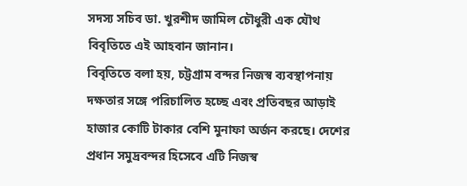সদস্য সচিব ডা. খুরশীদ জামিল চৌধুরী এক যৌথ বিবৃতিতে এই আহবান জানান।
বিবৃতিতে বলা হয়, চট্টগ্রাম বন্দর নিজস্ব ব্যবস্থাপনায় দক্ষতার সঙ্গে পরিচালিত হচ্ছে এবং প্রতিবছর আড়াই হাজার কোটি টাকার বেশি মুনাফা অর্জন করছে। দেশের প্রধান সমুদ্রবন্দর হিসেবে এটি নিজস্ব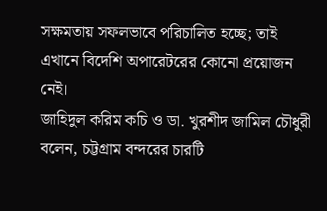সক্ষমতায় সফলভাবে পরিচালিত হচ্ছে; তাই এখানে বিদেশি অপারেটরের কোনো প্রয়োজন নেই।
জাহিদুল করিম কচি ও ডা. খুরশীদ জামিল চৌধুরী বলেন, চট্টগ্রাম বন্দরের চারটি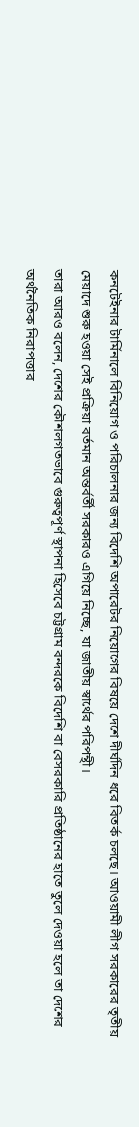কনটেইনার টার্মিনালে বিনিয়োগ ও পরিচালনার জন্য বিদেশি অপারেটর নিয়োগের বিষয়ে দেশে দীর্ঘদিন ধরে বিতর্ক চলছে। আওয়ামী লীগ সরকারের তৃতীয় মেয়াদে শুরু হওয়া সেই প্রক্রিয়া বর্তমান অন্তর্বর্তী সরকারও এগিয়ে নিচ্ছে, যা জাতীয় স্বার্থের পরিপন্থী।
তারা আরও বলেন, দেশের কৌশলগতভাবে গুরুত্বপূর্ণ স্থাপনা হিসেবে চট্টগ্রাম বন্দরকে বিদেশি বা বেসরকারি প্রতিষ্ঠানের হাতে তুলে দেওয়া হলে তা দেশের অর্থনৈতিক নিরাপত্তার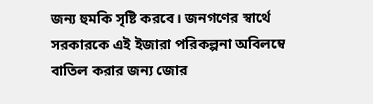জন্য হুমকি সৃষ্টি করবে। জনগণের স্বার্থে সরকারকে এই ইজারা পরিকল্পনা অবিলম্বে বাতিল করার জন্য জোর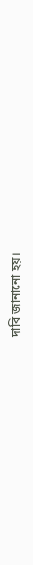দাবি জানানো হয়।